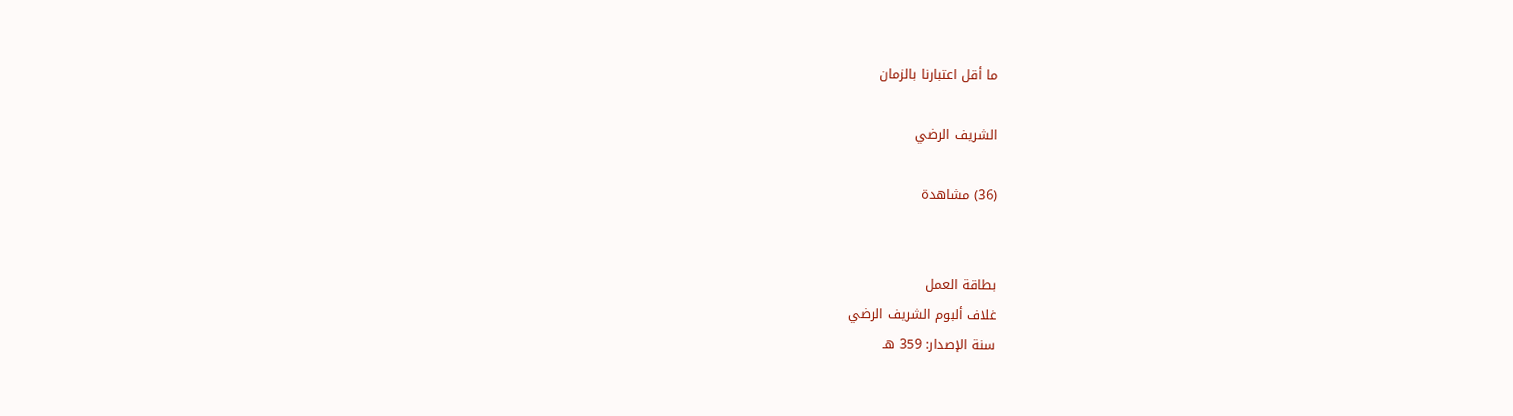ما أقل اعتبارنا بالزمان

الشريف الرضي

(36) مشاهدة


بطاقة العمل
غلاف ألبوم الشريف الرضي
سنة الإصدار: 359 هـ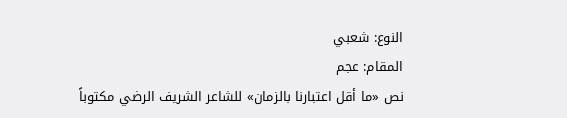النوع: شعبي
المقام: عجم
نص «ما أقل اعتبارنا بالزمان» للشاعر الشريف الرضي مكتوباً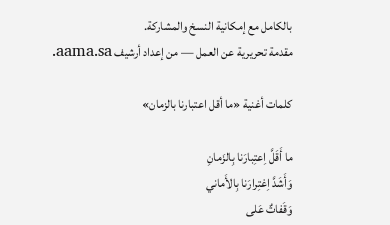بالكامل مع إمكانية النسخ والمشاركة.
مقدمة تحريرية عن العمل — من إعداد أرشيف aama.sa.

كلمات أغنية «ما أقل اعتبارنا بالزمان»

ما أَقَلَّ اِعتِبارَنا بِالزَمانِ
وَأَشَدَّ اِغتِرارَنا بِالأَماني
وَقَفاتٌ عَلى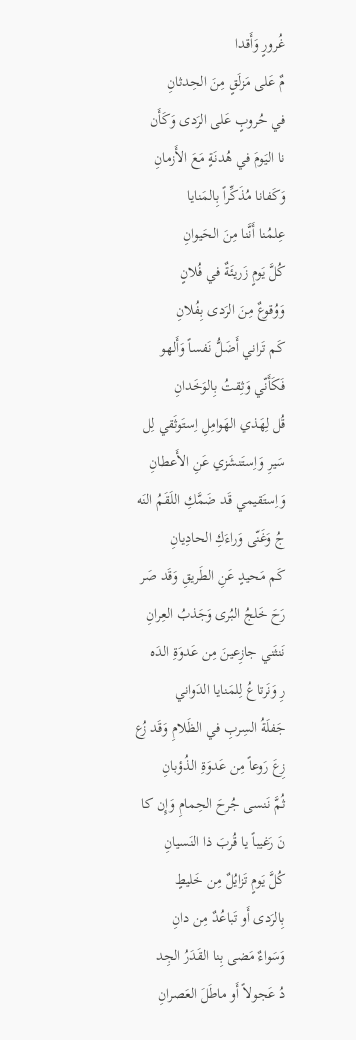غُرورٍ وَأَقدا
مٌ عَلى مَزلَقٍ مِنَ الحِدثانِ
في حُروبٍ عَلى الرَدى وَكَأَن
نا اليَومَ في هُدنَةٍ مَعَ الأَزمانِ
وَكَفانا مُذَكِّراً بِالمَنايا
عِلمُنا أَنَّنا مِنَ الحَيوانِ
كُلَّ يَومٍ زَريئَةٌ في فُلانٍ
وَوُقوعٌ مِنَ الرَدى بِفُلانِ
كَم تَراني أَضَلُّ نَفساً وَأَلهو
فَكَأَنّي وَثِقتُ بِالوَخَدانِ
قُل لِهَذي الهَوامِلِ اِستَوثَقي لِل
سَيرِ وَاِستَنشَزي عَنِ الأَعطانِ
وَاِستَقيمي قَد ضَمَّكِ اللَقَمُ النَه
جُ وَغَنّى وَراءَكِ الحادِيانِ
كَم مَحيدٍ عَنِ الطَريقِ وَقَد صَر
رَحَ خَلجُ البُرى وَجَذبُ العِرانِ
نَنثَني جازِعينَ مِن عَدوَةِ الدَه
رِ وَنَرتاعُ لِلمَنايا الدَواني
جَفلَةُ السِربِ في الظَلامِ وَقَد زُع
زِعَ رَوعاً مِن عَدوَةِ الذُؤبانِ
ثُمَّ نَنسى جُرحَ الحِمامِ وَإِن كا
نَ رَغيباً يا قُربَ ذا النَسيانِ
كُلَّ يَومٍ تَزايُلٌ مِن خَليطٍ
بِالرَدى أَو تَباعُدٌ مِن دانِ
وَسَواءٌ مَضى بِنا القَدَرُ الجِد
دُ عَجولاً أَو ماطَلَ العَصرانِ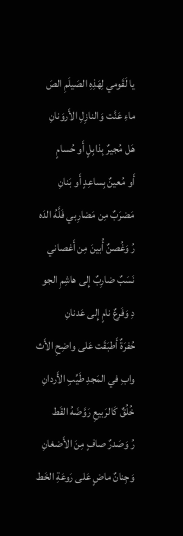يا لَقَومي لِهَذِهِ الصَيلَمِ الصَ
ماءِ عَنَّت وَالنازِلِ الأَروَنانِ
هَل مُجيرٌ بِذابِلٍ أَو حُسامٍ
أَو مُعينٌ بِساعِدٍ أَو بَنانِ
مَضرَبٌ مِن مَضارِبي فَلَّهُ الدَه
رُ وَغُصنٌ أُبينَ مِن أَغصاني
نَسَبٌ ضارِبٌ إِلى هاشِمِ الجو
دِ وَفَرعٌ نامٍ إِلى عَدنانِ
حُفرَةٌ أَطبَقَت عَلى واضِحِ الأَث
وابِ في المَجدِ طَيِّبِ الأَردانِ
خُلُقٌ كَالرَبيعِ رَوَّضَهُ القَط
رُ وَصَدرٌ صافٍ مِنَ الأَضغانِ
وَجِنانٌ ماضٍ عَلى رَوعَةِ الخَط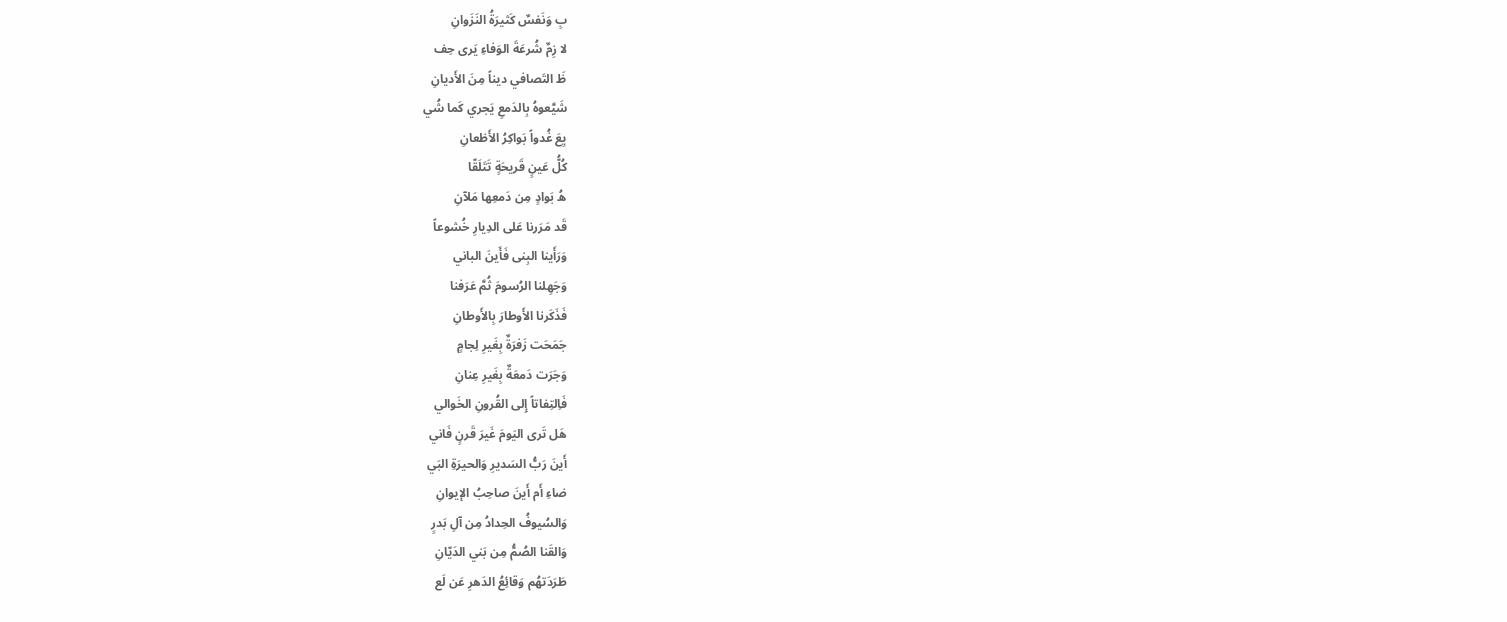بِ وَنَفسٌ كَثيرَةُ النَزَوانِ
لا زِمٌ شُرعَةَ الوَفاءِ يَرى حِف
ظَ التَصافي ديناً مِنَ الأَديانِ
شَيَّعوهُ بِالدَمعِ يَجري كَما شُي
يِعَ غُدواً بَواكِرُ الأَظعانِ
كُلُّ عَينٍ قَريحَةٍ تَتَلَقّا
هُ بَوادٍ مِن دَمعِها مَلآنِ
قَد مَرَرنا عَلى الدِيارِ خُشوعاً
وَرَأَينا البِنى فَأَينَ الباني
وَجَهِلنا الرُسومَ ثُمَّ عَرَفنا
فَذَكَرنا الأَوطارَ بِالأَوطانِ
جَمَحَت زَفرَةٌ بِغَيرِ لِجامٍ
وَجَرَت دَمعَةٌ بِغَيرِ عِنانِ
فَاِلتِفاتاً إِلى القُرونِ الخَوالي
هَل تَرى اليَومَ غَيرَ قَرنٍ فَاني
أَينَ رَبُّ السَديرِ وَالحيرَةِ البَي
ضاءِ أَم أَينَ صاحِبُ الإيوانِ
وَالسُيوفُ الحِدادُ مِن آلِ بَدرٍ
وَالقَنا الصُمُّ مِن بَني الدَيّانِ
طَرَدَتهُم وَقائِعُ الدَهرِ عَن لَع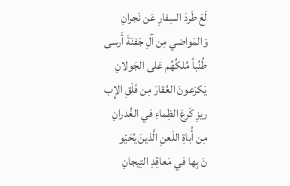لَعَ طَردَ السِفارِ عَن نَجرانِ
وَالمَواضي مِن آلِ جَفنَةَ أَرسى
طُنُباً مُلكُهُم عَلى الجَولانِ
يَكرَعونَ العُقارَ مِن فَلَقِ الإِب
ريزِ كَرعَ الظِماءِ في الغُدرانِ
مِن أُباةِ اللَعنِ الَّذينَ يُحَيّو
نَ بِها في مَعاقِدِ التِيجانِ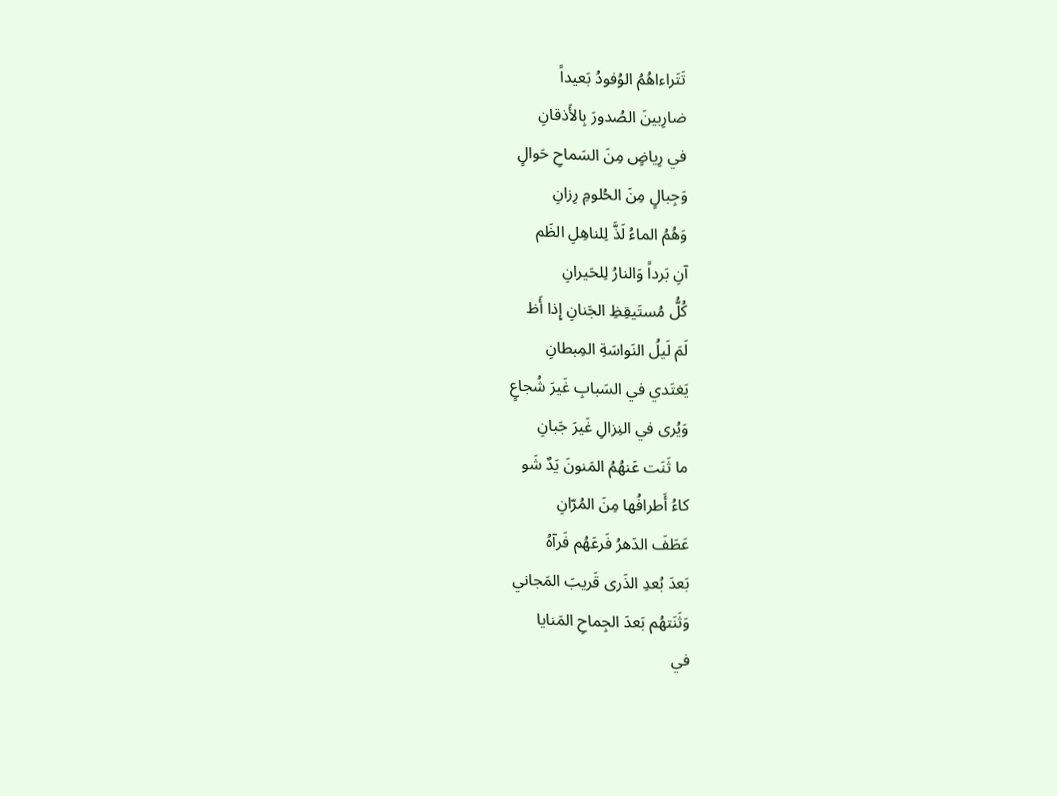تَتَراءاهُمُ الوُفودُ بَعيداً
ضارِبينَ الصُدورَ بِالأَذقانِ
في رِياضٍ مِنَ السَماحِ حَوالٍ
وَجِبالٍ مِنَ الحُلومِ رِزانِ
وَهُمُ الماءُ لَذَّ لِلناهِلِ الظَم
آنِ بَرداً وَالنارُ لِلحَيرانِ
كُلُّ مُستَيقِظِ الجَنانِ إِذا أَظ
لَمَ لَيلُ النَواسَةِ المِبطانِ
يَغتَدي في السَبابِ غَيرَ شُجاعٍ
وَيُرى في النِزالِ غَيرَ جَبانِ
ما ثَنَت عَنهُمُ المَنونَ يَدٌ شَو
كاءُ أَطرافُها مِنَ المُرّانِ
عَطَفَ الدَهرُ فَرعَهُم فَرآهُ
بَعدَ بُعدِ الذَرى قَريبَ المَجاني
وَثَنَتهُم بَعدَ الجِماحِ المَنايا
في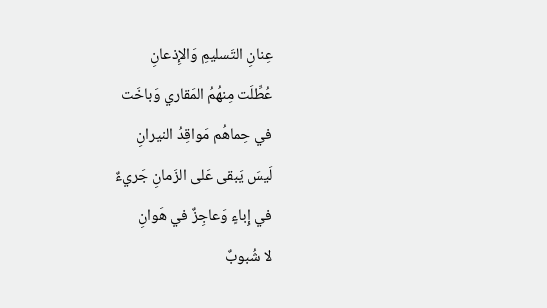عِنانِ التَسليمِ وَالإِذعانِ
عُطِّلَت مِنهُمُ المَقاري وَباخَت
في حِماهُم مَواقِدُ النيرانِ
لَيسَ يَبقى عَلى الزَمانِ جَريءٌ
في إِباءٍ وَعاجِزٌ في هَوانِ
لا شُبوبٌ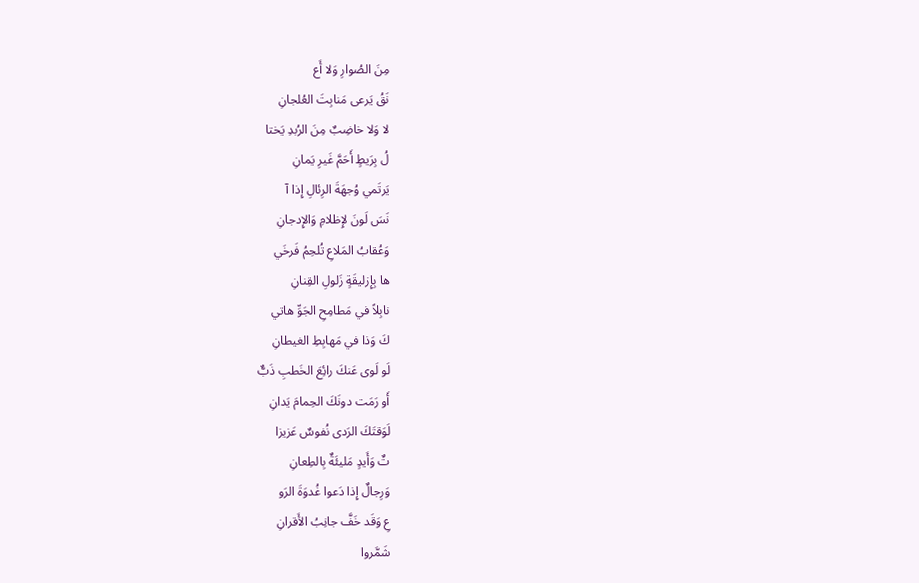مِنَ الصُوارِ وَلا أَع
نَقُ يَرعى مَنابِتَ العُلجانِ
لا وَلا خاضِبٌ مِنَ الرُبدِ يَختا
لُ بِرَيطٍ أَحَمَّ غَيرِ يَمانِ
يَرتَمي وُجهَةَ الرِئالِ إِذا آ
نَسَ لَونَ لإِظلامِ وَالإِدجانِ
وَعُقابُ المَلاعِ تُلحِمُ فَرخَي
ها بِإِزليقَةٍ زَلولِ القِنانِ
نابِلاً في مَطامِحِ الجَوِّ هاتي
كَ وَذا في مَهابِطِ الغيطانِ
لَو لَوى عَنكَ رائِعَ الخَطبِ ذَبٌّ
أَو رَمَت دونَكَ الحِمامَ يَدانِ
لَوَقتَكَ الرَدى نُفوسٌ عَزيزا
تٌ وَأَيدٍ مَليئَةٌ بِالطِعانِ
وَرِجالٌ إِذا دَعوا غُدوَةَ الرَو
عِ وَقَد خَفَّ جانِبُ الأَقرانِ
شَمَّروا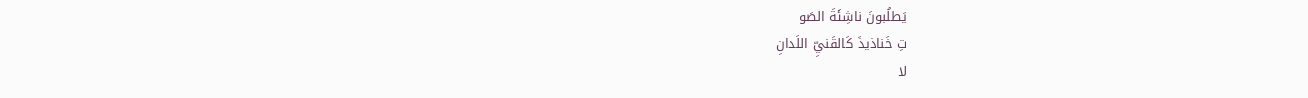يَطلُبونَ ناشِئَةَ الصَو
تِ خَناذيذَ كَالقَنيِّ اللَدانِ
لا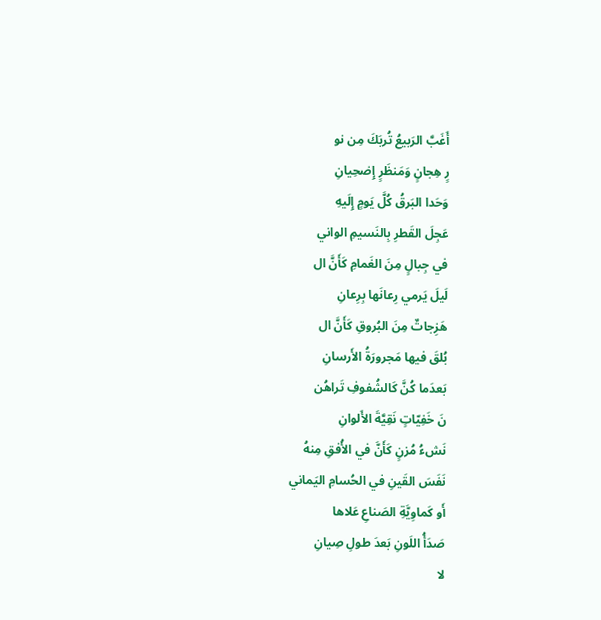أَغَبَّ الرَبيعُ تُربَكَ مِن نو
رٍ هِجانٍ وَمَنظَرٍ إِضحِيانِ
وَحَدا البَرقُ كُلَّ يَومٍ إِلَيهِ
عَجِلَ القَطرِ بِالنَسيمِ الواني
في جِبالٍ مِنَ الغَمامِ كَأَنَّ ال
لَيلَ يَرمي رِعانَها بِرِعانِ
هَزِجاتٌ مِنَ البُروقِ كَأَنَّ ال
بُلقَ فيها مَجرورَةُ الأَرسانِ
بَعدَما كُنَّ كَالشُفوفِ تَراهُن
نَ خَفِيّاتٍ نَقِيَّةَ الأَلوانِ
نَشءُ مُزنٍ كَأَنَّ في الأُفقِ مِنهُ
نَفَسَ القَينِ في الحُسامِ اليَماني
أَو كَماوِيَّةِ الصَناعِ عَلاها
صَدَأُ اللَونِ بَعدَ طولِ صِيانِ
لا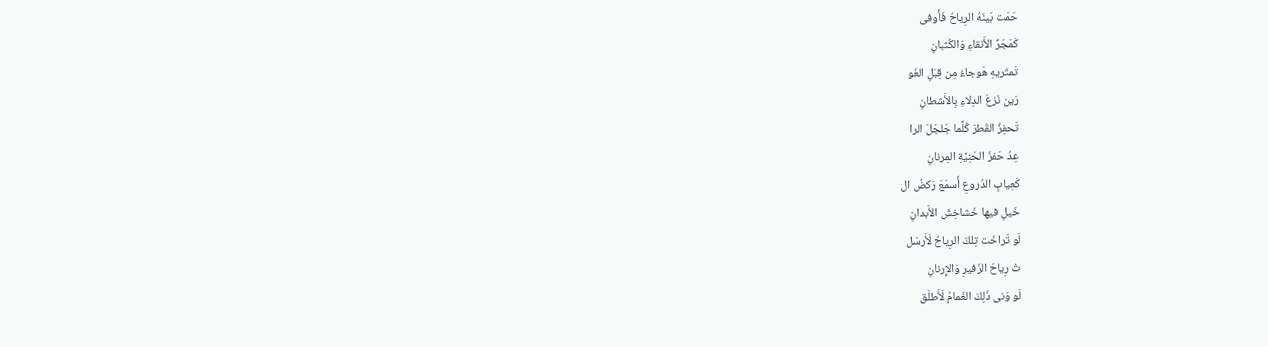حَمَت بَينَهُ الرِياحُ فَأَوفى
كَمَجَرِّ الأَنقاءِ وَالكُثبانِ
تَمتَريهِ هَوجاءُ مِن قِبَلِ الغَو
رَين نَزعَ الدِلاءِ بِالأَشطانِ
تَحفِزُ القَطرَ كُلَّما جَلجَلَ الرا
عِدُ حَفزَ الحَنِيَّةِ المِرنانِ
كَعِيابِ الدُروعِ أَسمَعَ رَكضُ ال
خَيلِ فيها خَشاخِشَ الأَبدانِ
لَو تَراخَت تِلكَ الرِياحُ لَأَرسَل
تُ رِياحَ الزَفيرِ وَالإِرنانِ
لَو وَنى ذَلِكَ الغَمامُ لَأَطلَق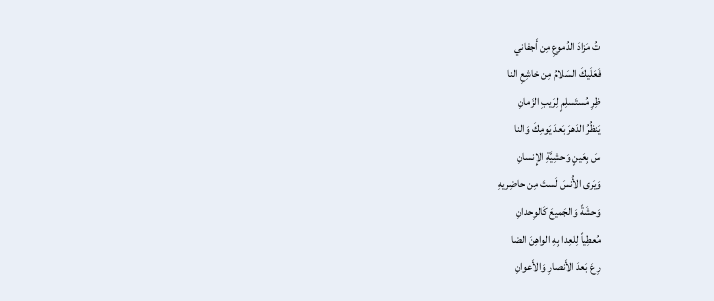تُ مَزادَ الدُموعِ مِن أَجفاني
فَعَلَيكَ السَلامُ مِن خاشِعِ النا
ظِرِ مُستَسلِمٍ لِرَيبِ الزَمانِ
يَنظُرُ الدَهرَ بَعدَ يَومِكَ وَالنا
سَ بِعَينٍ وَحشِيَّةِ الإِنسانِ
وَيَرى الأُنسَ لَستَ مِن حاضِريهِ
وَحشَةً وَالجَميعَ كَالوِحدانِ
مُعطِياً لِلعِدا بِهِ الواهِنَ الضا
رِعَ بَعدَ الأَنصارِ وَالأَعوانِ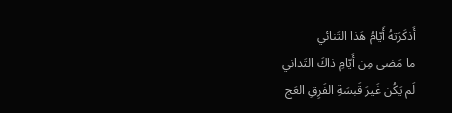أَذكَرَتهُ أَيّامُ هَذا التَنائي
ما مَضى مِن أَيّامِ ذاكَ التَداني
لَم يَكُن غَيرَ قَبسَةِ الفَرِقِ العَج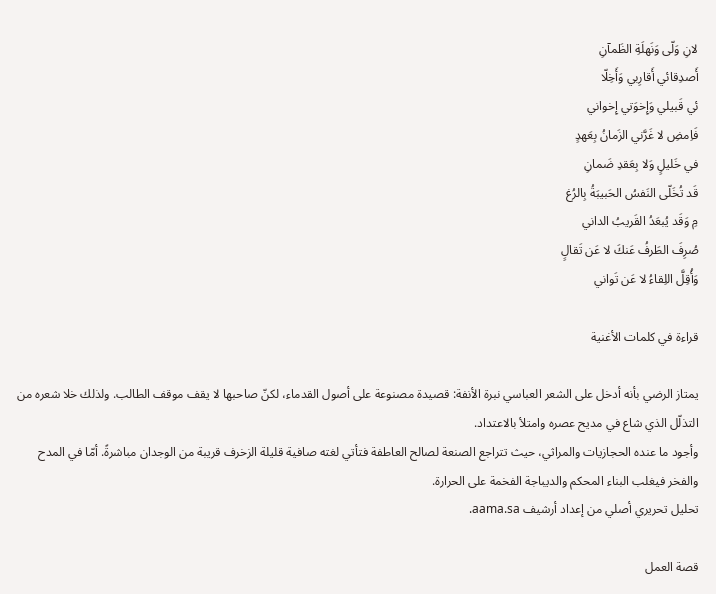لانِ وَلّى وَنَهلَةِ الظَمآنِ
أَصدِقائي أَقارِبي وَأَخِلّا
ئي قَبيلي وَإِخوَتي إِخواني
فَاِمضِ لا غَرَّني الزَمانُ بِعَهدٍ
في خَليلٍ وَلا بِعَقدِ ضَمانِ
قَد تُخَلّى النَفسُ الحَبيبَةُ بِالرُغ
مِ وَقَد يُبعَدُ القَريبُ الداني
صُرِفَ الطَرفُ عَنكَ لا عَن تَقالٍ
وَأُقِلَّ اللِقاءُ لا عَن تَواني

قراءة في كلمات الأغنية

يمتاز الرضي بأنه أدخل على الشعر العباسي نبرة الأنفة: قصيدة مصنوعة على أصول القدماء، لكنّ صاحبها لا يقف موقف الطالب. ولذلك خلا شعره من التذلّل الذي شاع في مديح عصره وامتلأ بالاعتداد.
وأجود ما عنده الحجازيات والمراثي، حيث تتراجع الصنعة لصالح العاطفة فتأتي لغته صافية قليلة الزخرف قريبة من الوجدان مباشرةً. أمّا في المدح والفخر فيغلب البناء المحكم والديباجة الفخمة على الحرارة.
تحليل تحريري أصلي من إعداد أرشيف aama.sa.

قصة العمل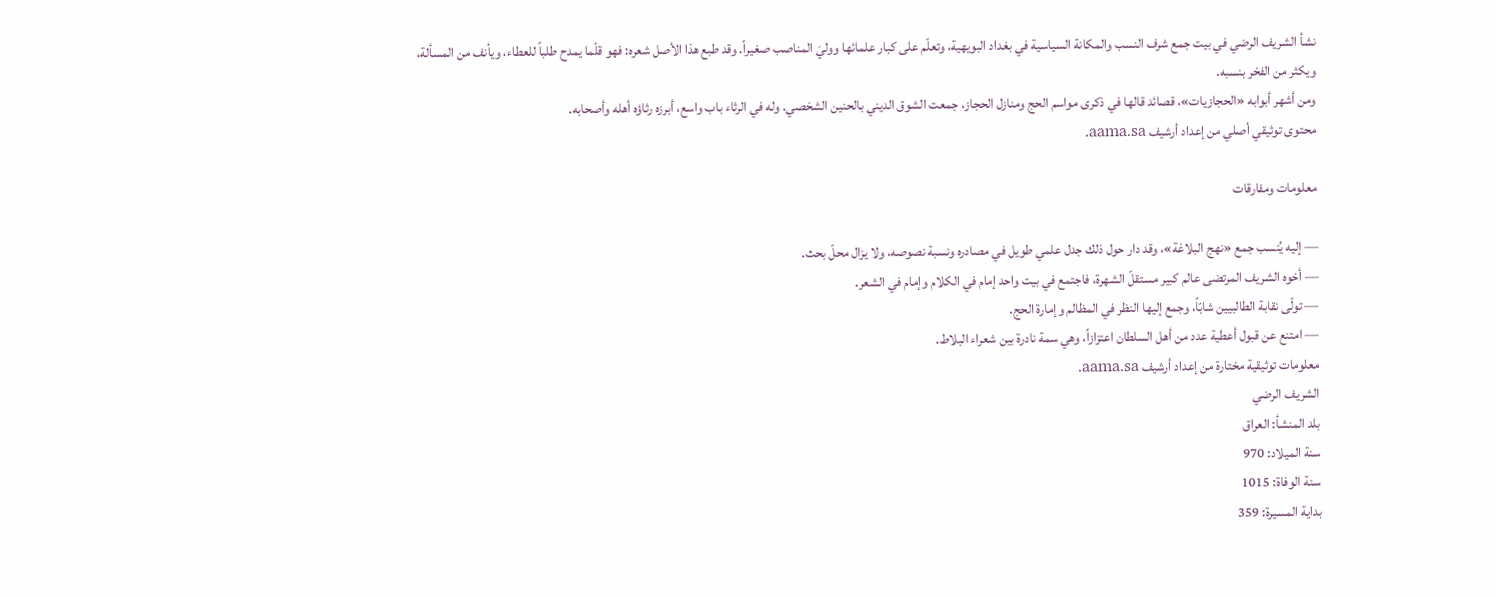نشأ الشريف الرضي في بيت جمع شرف النسب والمكانة السياسية في بغداد البويهية، وتعلّم على كبار علمائها ووليَ المناصب صغيراً. وقد طبع هذا الأصل شعره: فهو قلّما يمدح طلباً للعطاء، ويأنف من المسألة، ويكثر من الفخر بنسبه.
ومن أشهر أبوابه «الحجازيات»، قصائد قالها في ذكرى مواسم الحج ومنازل الحجاز، جمعت الشوق الديني بالحنين الشخصي. وله في الرثاء باب واسع، أبرزه رثاؤه أهله وأصحابه.
محتوى توثيقي أصلي من إعداد أرشيف aama.sa.

معلومات ومفارقات

— إليه يُنسب جمع «نهج البلاغة»، وقد دار حول ذلك جدل علمي طويل في مصادره ونسبة نصوصه، ولا يزال محلّ بحث.
— أخوه الشريف المرتضى عالم كبير مستقلّ الشهرة، فاجتمع في بيت واحد إمام في الكلام وإمام في الشعر.
— تولّى نقابة الطالبيين شابّاً، وجمع إليها النظر في المظالم وإمارة الحج.
— امتنع عن قبول أعطية عدد من أهل السلطان اعتزازاً، وهي سمة نادرة بين شعراء البلاط.
معلومات توثيقية مختارة من إعداد أرشيف aama.sa.
الشريف الرضي
بلد المنشأ: العراق
سنة الميلاد: 970
سنة الوفاة: 1015
بداية المسيرة: 359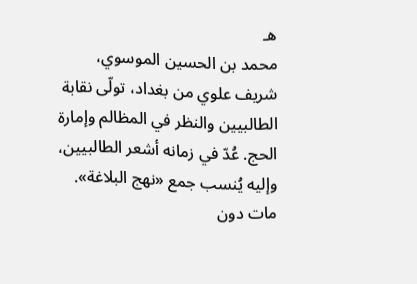هـ
محمد بن الحسين الموسوي، شريف علوي من بغداد، تولّى نقابة الطالبيين والنظر في المظالم وإمارة الحج. عُدّ في زمانه أشعر الطالبيين، وإليه يُنسب جمع «نهج البلاغة». مات دون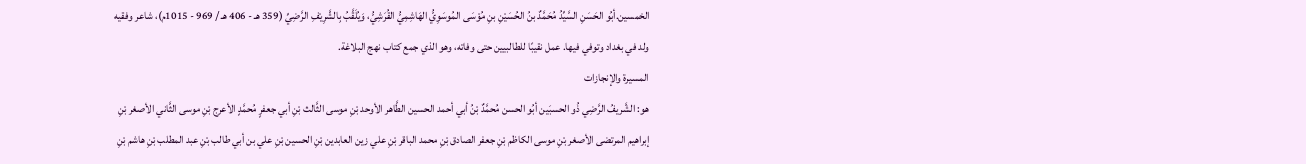الخمسين.أبُو الحَسَنِ السَّيِّدُ مُحَمَّدٌ بنُ الحُسَيْنِ بنِ مُوْسَى المُوسَوِيُّ الهَاشِمِيُّ القُرَشِيُّ، وَيُلَقَّبُ بِالشَّرِيْفِ الرَّضِيِّ (359 هـ - 406 هـ / 969 - 1015م)، شاعر وفقيه ولد في بغداد وتوفي فيها. عمل نقيبًا للطالبيين حتى وفاته، وهو الذي جمع كتاب نهج البلاغة.
المسيرة والإنجازات
هو: الشَّريفُ الرَّضِي ذُو الحسبَين أبُو الحسن مُحمَّدٌ بْنُ أبي أحمد الحسين الطَّاهر الأوحد بْنِ موسى الثَّالث بْنِ أبي جعفرٍ مُحمَّدٍ الأعرج بْنِ موسى الثَّاني الأصغر بْنِ إبراهيم المرتضى الأصغر بْنِ موسى الكاظم بْنِ جعفر الصادق بْنِ محمد الباقر بْنِ علي زين العابدين بْنِ الحسين بْنِ علي بن أبي طالب بْنِ عبد المطلب بْنِ هاشم بْنِ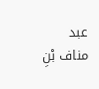عبد مناف بْنِ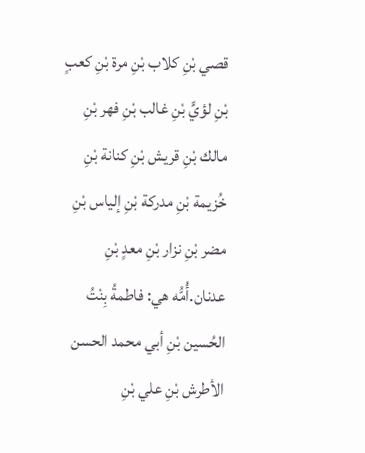قصي بْنِ كلاب بْنِ مرة بْنِ كعبٍ بْنِ لؤيٍّ بْنِ غالب بْنِ فهر بْنِ مالك بْنِ قريش بْنِ كنانة بْنِ خُزيمة بْنِ مدركة بْنِ إلياس بْنِ مضر بْنِ نزار بْنِ معدٍ بْنِ عدنان.أُمُّه هي: فاطمةُ بِنْتُ الحُسين بْنِ أبي محمد الحسن الأطرش بْنِ علي بْنِ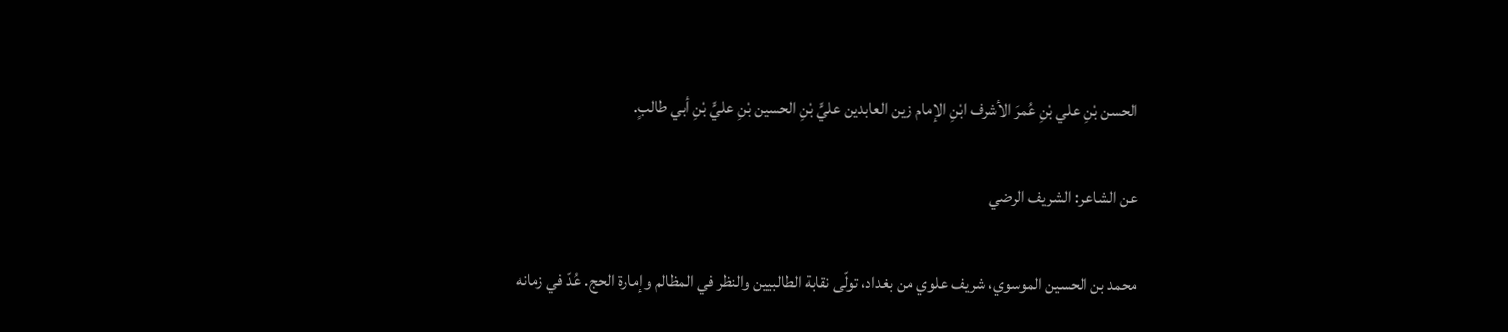الحسن بْنِ علي بْنِ عُمرَ الأشرف ابْنِ الإمام زين العابدين عليٍّ بْنِ الحسين بْنِ عليٍّ بْنِ أبي طالبٍ.

عن الشاعر: الشريف الرضي

محمد بن الحسين الموسوي، شريف علوي من بغداد، تولّى نقابة الطالبيين والنظر في المظالم وإمارة الحج. عُدّ في زمانه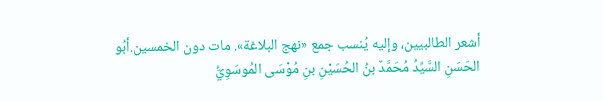أشعر الطالبيين، وإليه يُنسب جمع «نهج البلاغة». مات دون الخمسين.أبُو الحَسَنِ السَّيِّدُ مُحَمَّدٌ بنُ الحُسَيْنِ بنِ مُوْسَى المُوسَوِيُّ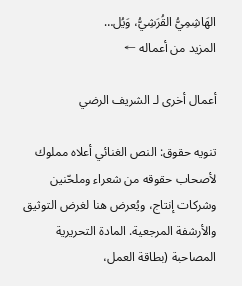الهَاشِمِيُّ القُرَشِيُّ، وَيُل…
المزيد من أعماله ←

أعمال أخرى لـ الشريف الرضي

تنويه حقوق: النص الغنائي أعلاه مملوك لأصحاب حقوقه من شعراء وملحّنين وشركات إنتاج، ويُعرض هنا لغرض التوثيق والأرشفة المرجعية. المادة التحريرية المصاحبة (بطاقة العمل،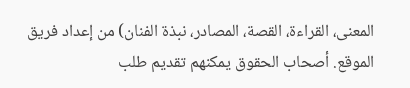المعنى، القراءة، القصة، المصادر، نبذة الفنان) من إعداد فريق الموقع. أصحاب الحقوق يمكنهم تقديم طلب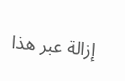إزالة عبر هذا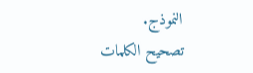النموذج.
تصحيح الكلمات